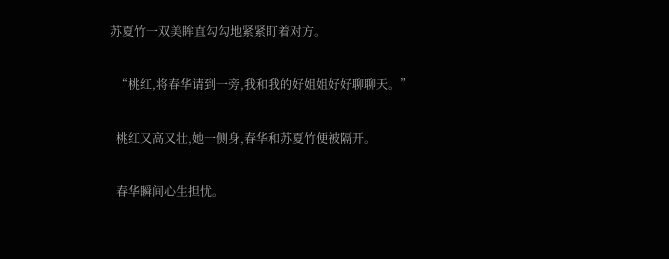苏夏竹一双美眸直勾勾地紧紧盯着对方。

  “桃红,将春华请到一旁,我和我的好姐姐好好聊聊天。”

  桃红又高又壮,她一侧身,春华和苏夏竹便被隔开。

  春华瞬间心生担忧。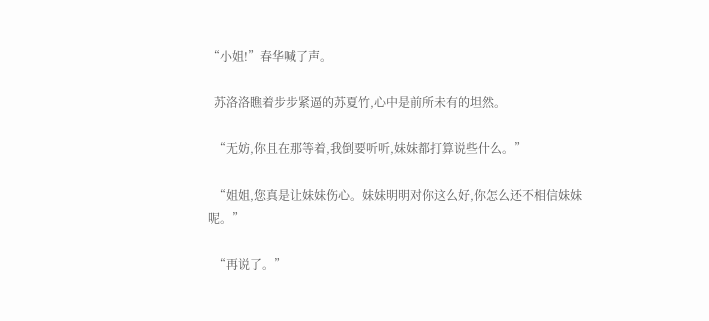“小姐!”春华喊了声。

  苏洛洛瞧着步步紧逼的苏夏竹,心中是前所未有的坦然。

  “无妨,你且在那等着,我倒要听听,妹妹都打算说些什么。”

  “姐姐,您真是让妹妹伤心。妹妹明明对你这么好,你怎么还不相信妹妹呢。”

  “再说了。”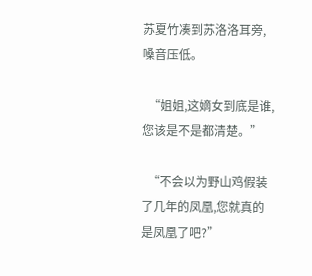苏夏竹凑到苏洛洛耳旁,嗓音压低。

  “姐姐,这嫡女到底是谁,您该是不是都清楚。”

  “不会以为野山鸡假装了几年的凤凰,您就真的是凤凰了吧?”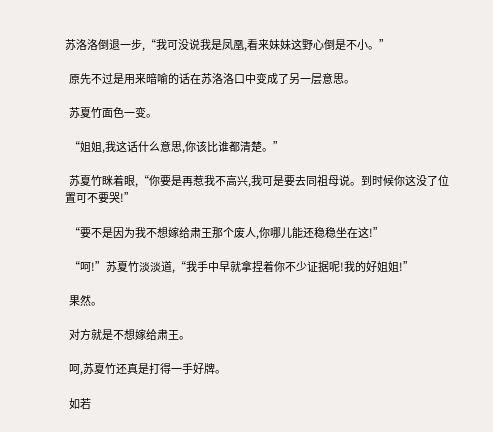苏洛洛倒退一步,“我可没说我是凤凰,看来妹妹这野心倒是不小。”

  原先不过是用来暗喻的话在苏洛洛口中变成了另一层意思。

  苏夏竹面色一变。

  “姐姐,我这话什么意思,你该比谁都清楚。”

  苏夏竹眯着眼,“你要是再惹我不高兴,我可是要去同祖母说。到时候你这没了位置可不要哭!”

  “要不是因为我不想嫁给肃王那个废人,你哪儿能还稳稳坐在这!”

  “呵!”苏夏竹淡淡道,“我手中早就拿捏着你不少证据呢!我的好姐姐!”

  果然。

  对方就是不想嫁给肃王。

  呵,苏夏竹还真是打得一手好牌。

  如若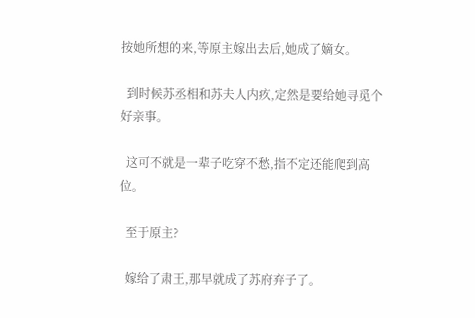按她所想的来,等原主嫁出去后,她成了嫡女。

  到时候苏丞相和苏夫人内疚,定然是要给她寻觅个好亲事。

  这可不就是一辈子吃穿不愁,指不定还能爬到高位。

  至于原主?

  嫁给了肃王,那早就成了苏府弃子了。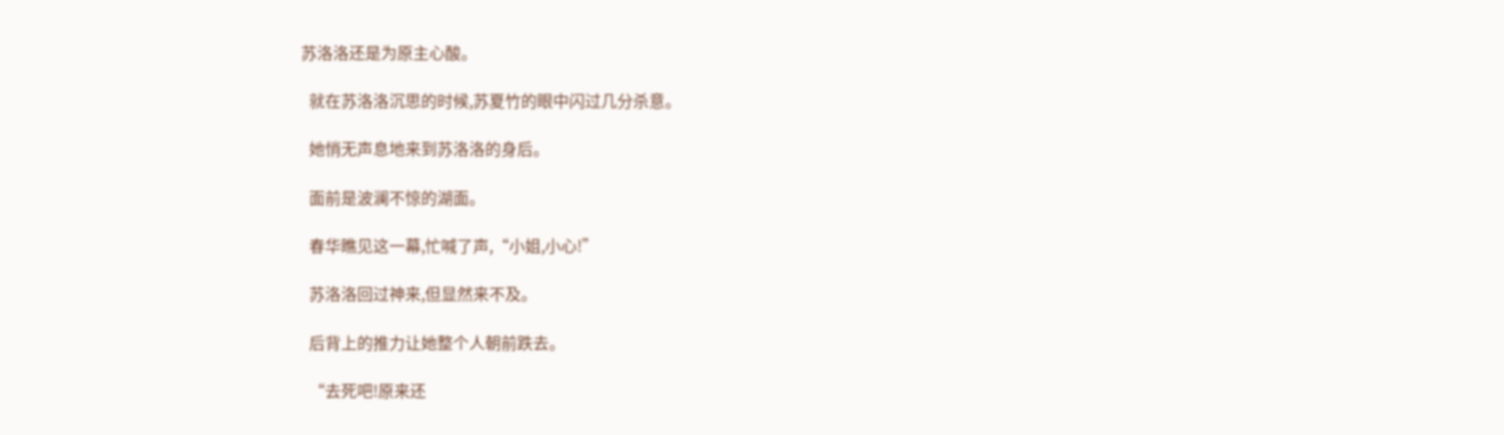苏洛洛还是为原主心酸。

  就在苏洛洛沉思的时候,苏夏竹的眼中闪过几分杀意。

  她悄无声息地来到苏洛洛的身后。

  面前是波澜不惊的湖面。

  春华瞧见这一幕,忙喊了声,“小姐,小心!”

  苏洛洛回过神来,但显然来不及。

  后背上的推力让她整个人朝前跌去。

  “去死吧!原来还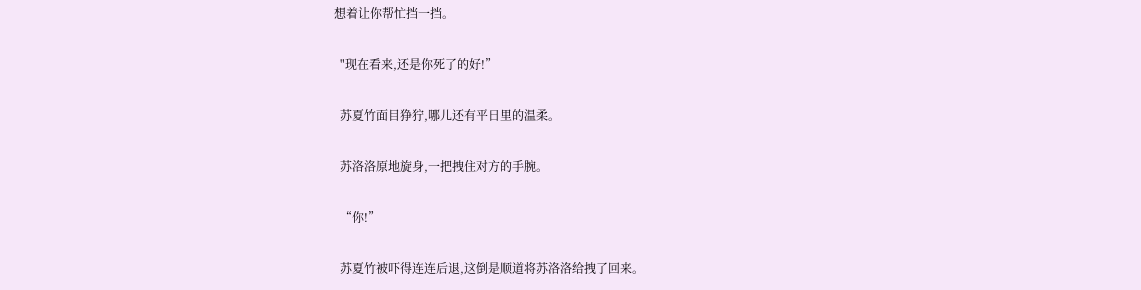想着让你帮忙挡一挡。

  "现在看来,还是你死了的好!”

  苏夏竹面目狰狞,哪儿还有平日里的温柔。

  苏洛洛原地旋身,一把拽住对方的手腕。

  “你!”

  苏夏竹被吓得连连后退,这倒是顺道将苏洛洛给拽了回来。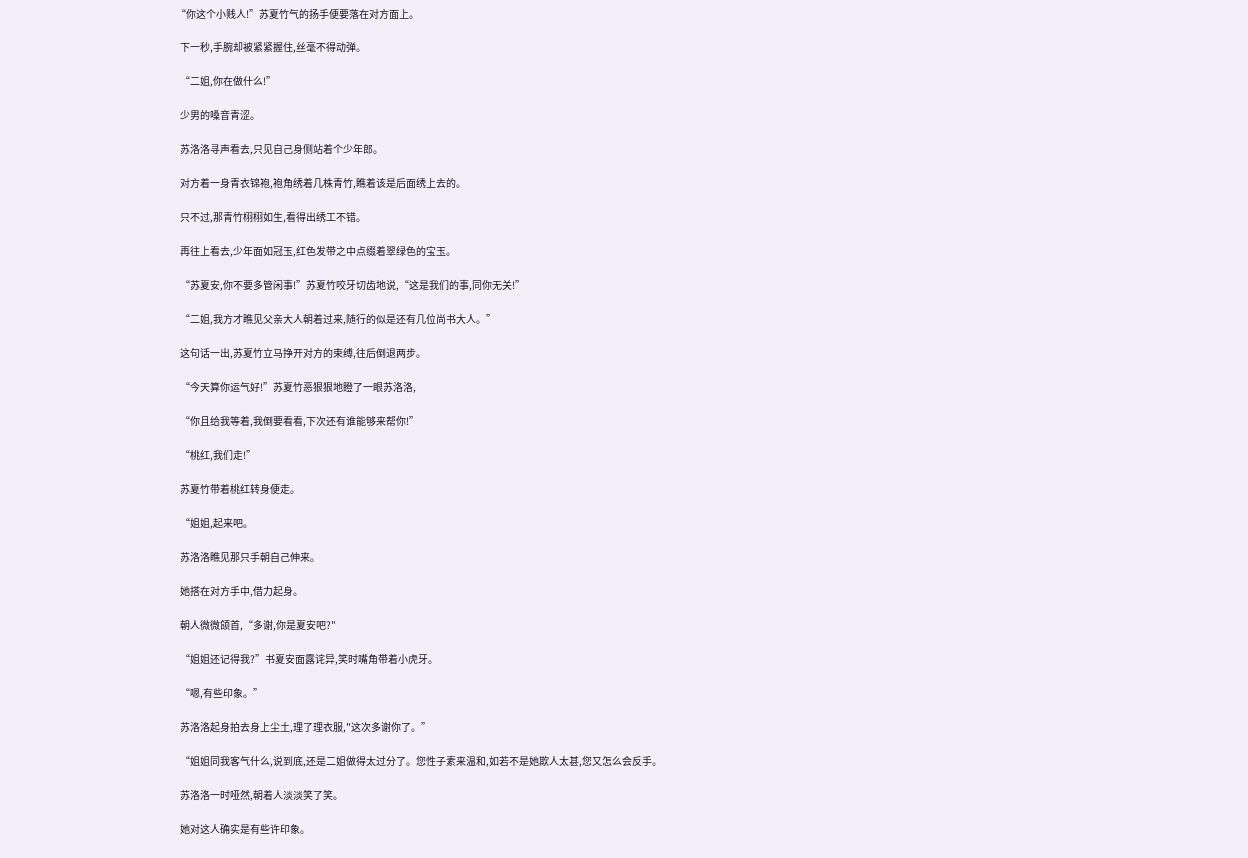“你这个小贱人!”苏夏竹气的扬手便要落在对方面上。

  下一秒,手腕却被紧紧握住,丝毫不得动弹。

  “二姐,你在做什么!”

  少男的嗓音青涩。

  苏洛洛寻声看去,只见自己身侧站着个少年郎。

  对方着一身青衣锦袍,袍角绣着几株青竹,瞧着该是后面绣上去的。

  只不过,那青竹栩栩如生,看得出绣工不错。

  再往上看去,少年面如冠玉,红色发带之中点缀着翠绿色的宝玉。

  “苏夏安,你不要多管闲事!”苏夏竹咬牙切齿地说,“这是我们的事,同你无关!”

  “二姐,我方才瞧见父亲大人朝着过来,随行的似是还有几位尚书大人。”

  这句话一出,苏夏竹立马挣开对方的束缚,往后倒退两步。

  “今天算你运气好!”苏夏竹恶狠狠地瞪了一眼苏洛洛,

  “你且给我等着,我倒要看看,下次还有谁能够来帮你!”

  “桃红,我们走!”

  苏夏竹带着桃红转身便走。

  “姐姐,起来吧。

  苏洛洛瞧见那只手朝自己伸来。

  她搭在对方手中,借力起身。

  朝人微微颌首,“多谢,你是夏安吧?"

  “姐姐还记得我?”书夏安面露诧异,笑时嘴角带着小虎牙。

  “嗯,有些印象。”

  苏洛洛起身拍去身上尘土,理了理衣服,"这次多谢你了。”

  “姐姐同我客气什么,说到底,还是二姐做得太过分了。您性子素来温和,如若不是她欺人太甚,您又怎么会反手。

  苏洛洛一时哑然,朝着人淡淡笑了笑。

  她对这人确实是有些许印象。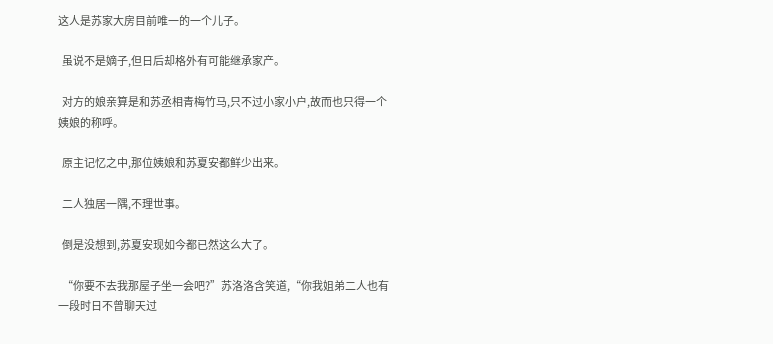这人是苏家大房目前唯一的一个儿子。

  虽说不是嫡子,但日后却格外有可能继承家产。

  对方的娘亲算是和苏丞相青梅竹马,只不过小家小户,故而也只得一个姨娘的称呼。

  原主记忆之中,那位姨娘和苏夏安都鲜少出来。

  二人独居一隅,不理世事。

  倒是没想到,苏夏安现如今都已然这么大了。

  “你要不去我那屋子坐一会吧?”苏洛洛含笑道,“你我姐弟二人也有一段时日不曾聊天过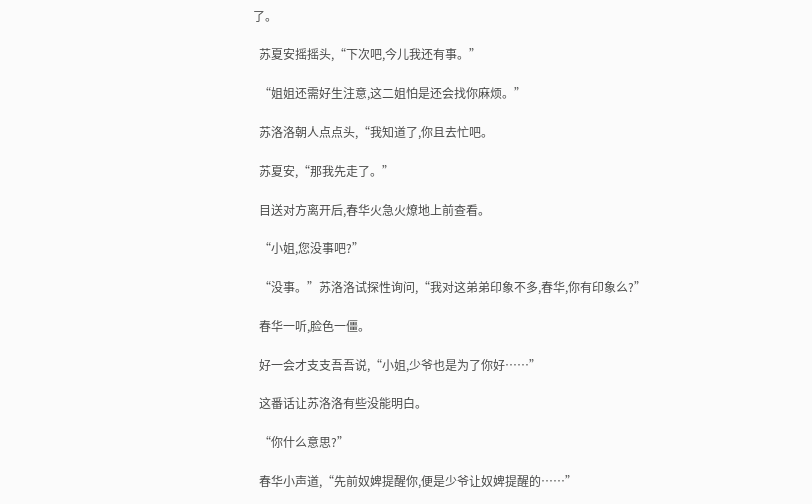了。

  苏夏安摇摇头,“下次吧,今儿我还有事。”

  “姐姐还需好生注意,这二姐怕是还会找你麻烦。”

  苏洛洛朝人点点头,“我知道了,你且去忙吧。

  苏夏安,“那我先走了。”

  目送对方离开后,春华火急火燎地上前查看。

  “小姐,您没事吧?”

  “没事。”苏洛洛试探性询问,“我对这弟弟印象不多,春华,你有印象么?”

  春华一听,脸色一僵。

  好一会才支支吾吾说,“小姐,少爷也是为了你好……”

  这番话让苏洛洛有些没能明白。

  “你什么意思?”

  春华小声道,“先前奴婢提醒你,便是少爷让奴婢提醒的……”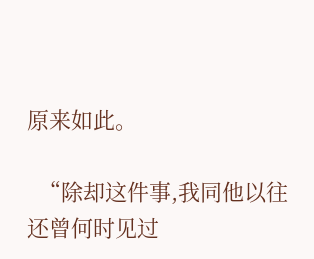原来如此。

  “除却这件事,我同他以往还曾何时见过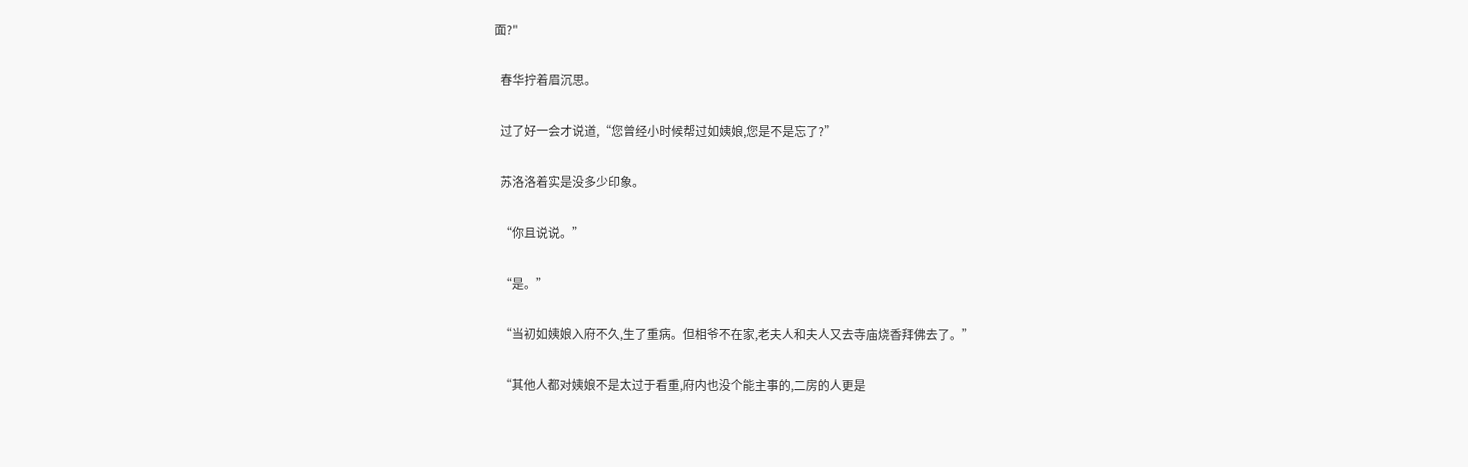面?"

  春华拧着眉沉思。

  过了好一会才说道,“您曾经小时候帮过如姨娘,您是不是忘了?”

  苏洛洛着实是没多少印象。

  “你且说说。”

  “是。”

  “当初如姨娘入府不久,生了重病。但相爷不在家,老夫人和夫人又去寺庙烧香拜佛去了。”

  “其他人都对姨娘不是太过于看重,府内也没个能主事的,二房的人更是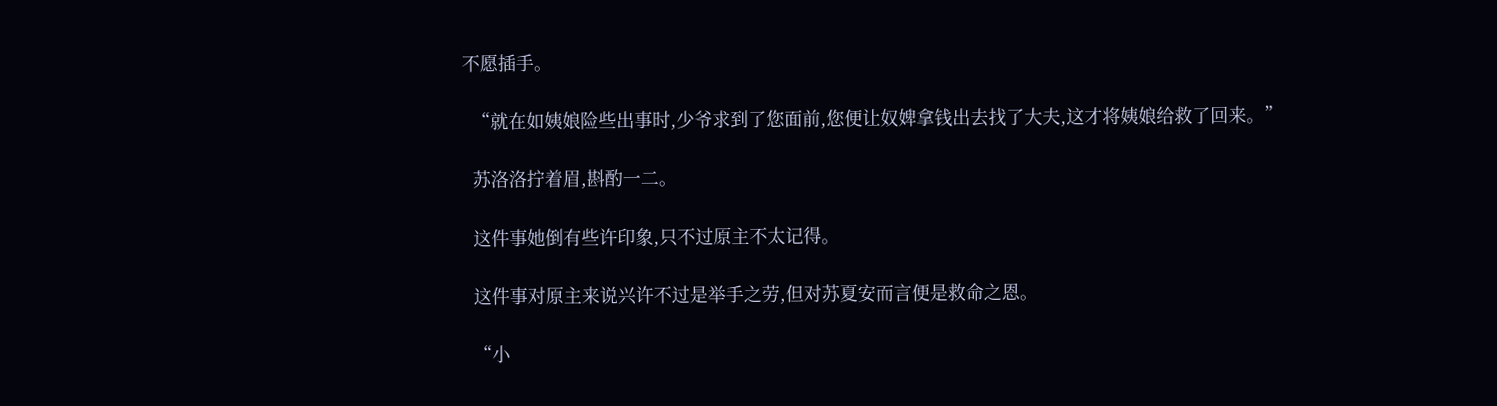不愿插手。

  “就在如姨娘险些出事时,少爷求到了您面前,您便让奴婢拿钱出去找了大夫,这才将姨娘给救了回来。”

  苏洛洛拧着眉,斟酌一二。

  这件事她倒有些许印象,只不过原主不太记得。

  这件事对原主来说兴许不过是举手之劳,但对苏夏安而言便是救命之恩。

  “小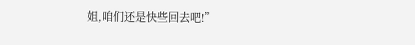姐,咱们还是快些回去吧!”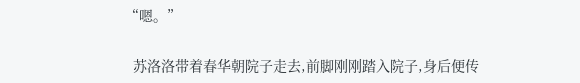“嗯。”

  苏洛洛带着春华朝院子走去,前脚刚刚踏入院子,身后便传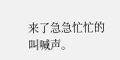来了急急忙忙的叫喊声。